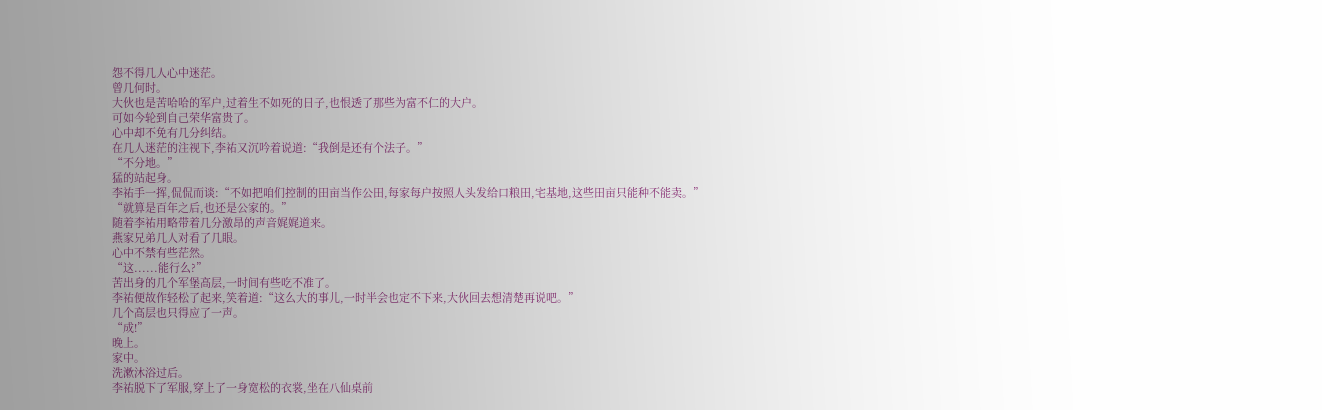怨不得几人心中迷茫。
曾几何时。
大伙也是苦哈哈的军户,过着生不如死的日子,也恨透了那些为富不仁的大户。
可如今轮到自己荣华富贵了。
心中却不免有几分纠结。
在几人迷茫的注视下,李祐又沉吟着说道:“我倒是还有个法子。”
“不分地。”
猛的站起身。
李祐手一挥,侃侃而谈:“不如把咱们控制的田亩当作公田,每家每户按照人头发给口粮田,宅基地,这些田亩只能种不能卖。”
“就算是百年之后,也还是公家的。”
随着李祐用略带着几分激昂的声音娓娓道来。
燕家兄弟几人对看了几眼。
心中不禁有些茫然。
“这......能行么?”
苦出身的几个军堡高层,一时间有些吃不准了。
李祐便故作轻松了起来,笑着道:“这么大的事儿,一时半会也定不下来,大伙回去想清楚再说吧。”
几个高层也只得应了一声。
“成!”
晚上。
家中。
洗漱沐浴过后。
李祐脱下了军服,穿上了一身宽松的衣裳,坐在八仙桌前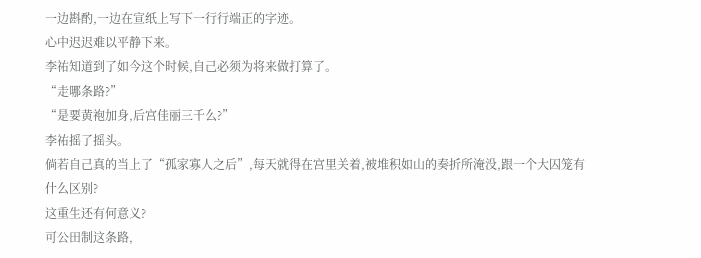一边斟酌,一边在宣纸上写下一行行端正的字迹。
心中迟迟难以平静下来。
李祐知道到了如今这个时候,自己必须为将来做打算了。
“走哪条路?”
“是要黄袍加身,后宫佳丽三千么?”
李祐摇了摇头。
倘若自己真的当上了“孤家寡人之后”,每天就得在宫里关着,被堆积如山的奏折所淹没,跟一个大囚笼有什么区别?
这重生还有何意义?
可公田制这条路,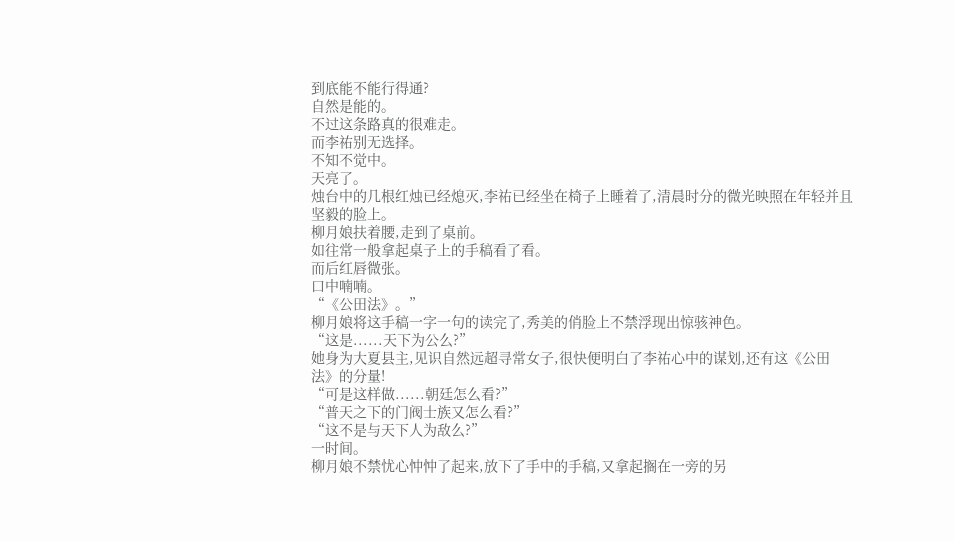到底能不能行得通?
自然是能的。
不过这条路真的很难走。
而李祐别无选择。
不知不觉中。
天亮了。
烛台中的几根红烛已经熄灭,李祐已经坐在椅子上睡着了,清晨时分的微光映照在年轻并且坚毅的脸上。
柳月娘扶着腰,走到了桌前。
如往常一般拿起桌子上的手稿看了看。
而后红唇微张。
口中喃喃。
“《公田法》。”
柳月娘将这手稿一字一句的读完了,秀美的俏脸上不禁浮现出惊骇神色。
“这是......天下为公么?”
她身为大夏县主,见识自然远超寻常女子,很快便明白了李祐心中的谋划,还有这《公田法》的分量!
“可是这样做......朝廷怎么看?”
“普天之下的门阀士族又怎么看?”
“这不是与天下人为敌么?”
一时间。
柳月娘不禁忧心忡忡了起来,放下了手中的手稿,又拿起搁在一旁的另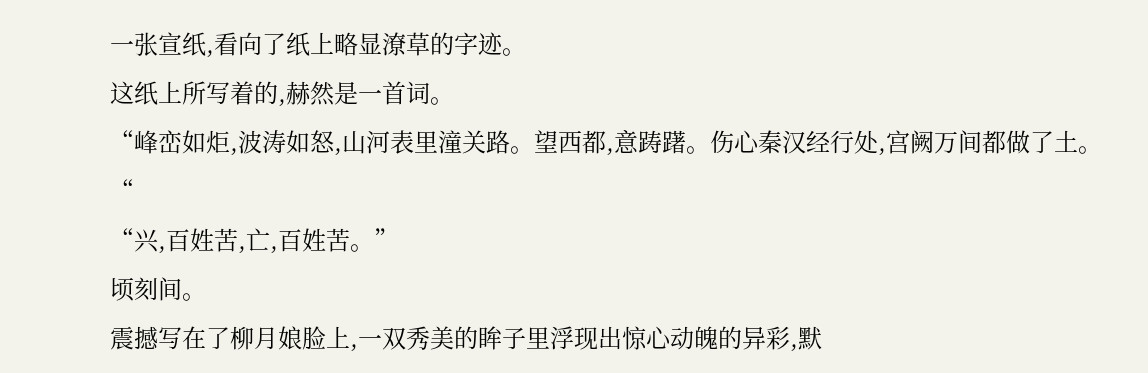一张宣纸,看向了纸上略显潦草的字迹。
这纸上所写着的,赫然是一首词。
“峰峦如炬,波涛如怒,山河表里潼关路。望西都,意踌躇。伤心秦汉经行处,宫阙万间都做了土。“
“兴,百姓苦,亡,百姓苦。”
顷刻间。
震撼写在了柳月娘脸上,一双秀美的眸子里浮现出惊心动魄的异彩,默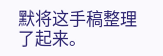默将这手稿整理了起来。